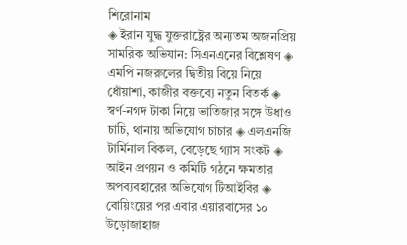শিরোনাম
◈ ইরান যুদ্ধ যুক্তরাষ্ট্রের অন্যতম অজনপ্রিয় সামরিক অভিযান: সিএনএনের বিশ্লেষণ ◈ এমপি নজরুলের দ্বিতীয় বিয়ে নিয়ে ধোঁয়াশা, কাজীর বক্তব্যে নতুন বিতর্ক ◈ স্বর্ণ-নগদ টাকা নিয়ে ভাতিজার সঙ্গে উধাও চাচি, থানায় অভিযোগ চাচার ◈ এলএনজি টার্মিনাল বিকল, বেড়েছে গ্যাস সংকট ◈ আইন প্রণয়ন ও কমিটি গঠনে ক্ষমতার অপব্যবহারের অভিযোগ টিআইবির ◈ বোয়িংয়ের পর এবার এয়ারবাসের ১০ উড়োজাহাজ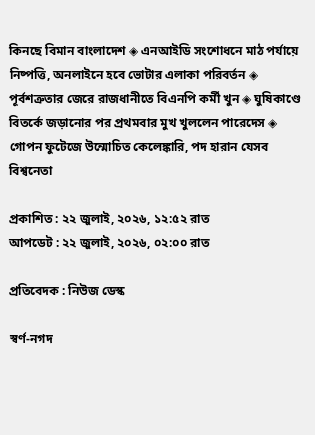কিনছে বিমান বাংলাদেশ ◈ এনআইডি সংশোধনে মাঠ পর্যায়ে নিষ্পত্তি, অনলাইনে হবে ভোটার এলাকা পরিবর্তন ◈ পূর্বশত্রুতার জেরে রাজধানীতে বিএনপি কর্মী খুন ◈ ঘুষিকাণ্ডে বিতর্কে জড়ানোর পর প্রথমবার মুখ খুললেন পারেদেস ◈ গোপন ফুটেজে উন্মোচিত কেলেঙ্কারি, পদ হারান যেসব বিশ্বনেতা

প্রকাশিত : ২২ জুলাই, ২০২৬, ১২:৫২ রাত
আপডেট : ২২ জুলাই, ২০২৬, ০২:০০ রাত

প্রতিবেদক : নিউজ ডেস্ক

স্বর্ণ-নগদ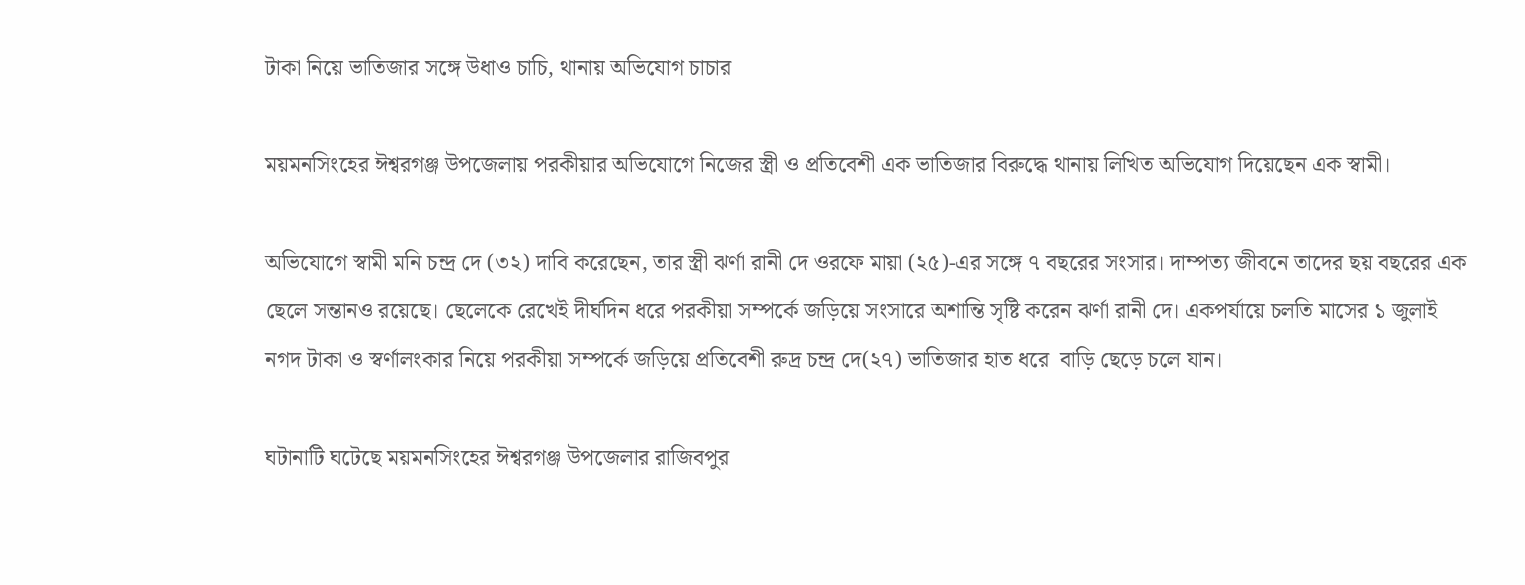টাকা নিয়ে ভাতিজার সঙ্গে উধাও চাচি, থানায় অভিযোগ চাচার

ময়মনসিংহের ঈশ্বরগঞ্জ উপজেলায় পরকীয়ার অভিযোগে নিজের স্ত্রী ও প্রতিবেশী এক ভাতিজার বিরুদ্ধে থানায় লিখিত অভিযোগ দিয়েছেন এক স্বামী।

অভিযোগে স্বামী মনি চন্দ্র দে (৩২) দাবি করেছেন, তার স্ত্রী ঝর্ণা রানী দে ওরফে মায়া (২৫)-এর সঙ্গে ৭ বছরের সংসার। দাম্পত্য জীবনে তাদের ছয় বছরের এক ছেলে সন্তানও রয়েছে। ছেলেকে রেখেই দীর্ঘদিন ধরে পরকীয়া সম্পর্কে জড়িয়ে সংসারে অশান্তি সৃষ্টি করেন ঝর্ণা রানী দে। একপর্যায়ে চলতি মাসের ১ জুলাই  নগদ টাকা ও স্বর্ণালংকার নিয়ে পরকীয়া সম্পর্কে জড়িয়ে প্রতিবেশী রুদ্র চন্দ্র দে(২৭) ভাতিজার হাত ধরে  বাড়ি ছেড়ে চলে যান।

ঘটানাটি ঘটেছে ময়মনসিংহের ঈশ্বরগঞ্জ উপজেলার রাজিবপুর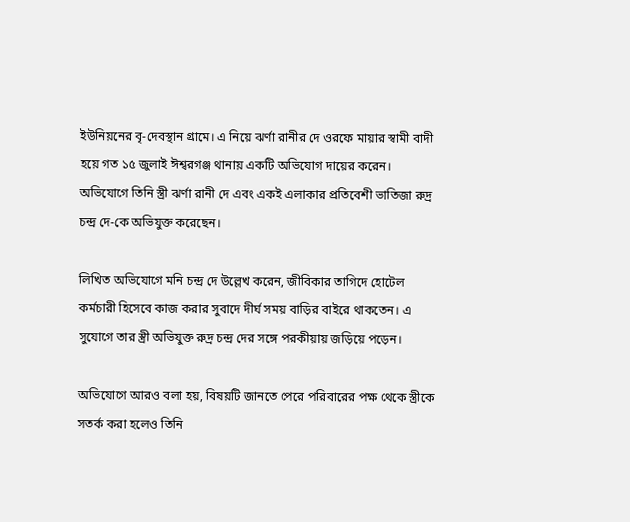ইউনিয়নের বৃ-দেবস্থান গ্রামে। এ নিয়ে ঝর্ণা রানীর দে ওরফে মায়ার স্বামী বাদী হয়ে গত ১৫ জুলাই ঈশ্বরগঞ্জ থানায় একটি অভিযোগ দায়ের করেন। অভিযোগে তিনি স্ত্রী ঝর্ণা রানী দে এবং একই এলাকার প্রতিবেশী ভাতিজা রুদ্র চন্দ্র দে-কে অভিযুক্ত করেছেন।

লিখিত অভিযোগে মনি চন্দ্র দে উল্লেখ করেন, জীবিকার তাগিদে হোটেল কর্মচারী হিসেবে কাজ করার সুবাদে দীর্ঘ সময় বাড়ির বাইরে থাকতেন। এ সুযোগে তার স্ত্রী অভিযুক্ত রুদ্র চন্দ্র দের সঙ্গে পরকীয়ায় জড়িয়ে পড়েন।

অভিযোগে আরও বলা হয়, বিষয়টি জানতে পেরে পরিবারের পক্ষ থেকে স্ত্রীকে সতর্ক করা হলেও তিনি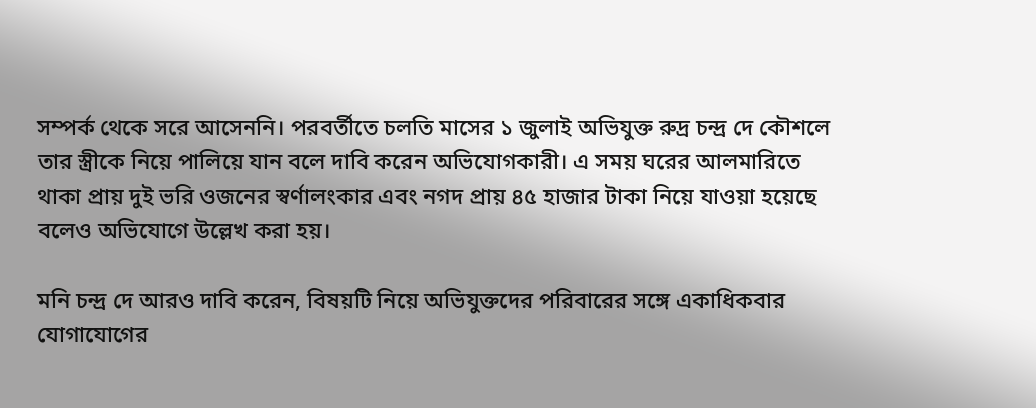সম্পর্ক থেকে সরে আসেননি। পরবর্তীতে চলতি মাসের ১ জুলাই অভিযুক্ত রুদ্র চন্দ্র দে কৌশলে তার স্ত্রীকে নিয়ে পালিয়ে যান বলে দাবি করেন অভিযোগকারী। এ সময় ঘরের আলমারিতে থাকা প্রায় দুই ভরি ওজনের স্বর্ণালংকার এবং নগদ প্রায় ৪৫ হাজার টাকা নিয়ে যাওয়া হয়েছে বলেও অভিযোগে উল্লেখ করা হয়।

মনি চন্দ্র দে আরও দাবি করেন, বিষয়টি নিয়ে অভিযুক্তদের পরিবারের সঙ্গে একাধিকবার যোগাযোগের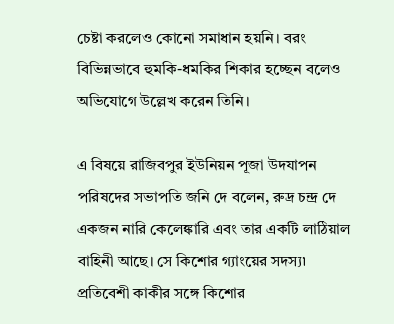চেষ্টা করলেও কোনো সমাধান হয়নি। বরং বিভিন্নভাবে হুমকি-ধমকির শিকার হচ্ছেন বলেও অভিযোগে উল্লেখ করেন তিনি।

এ বিষয়ে রাজিবপুর ইউনিয়ন পূজা উদযাপন পরিষদের সভাপতি জনি দে বলেন, রুদ্র চন্দ্র দে একজন নারি কেলেঙ্কারি এবং তার একটি লাঠিয়াল বাহিনী আছে। সে কিশোর গ্যাংয়ের সদস্য৷ প্রতিবেশী কাকীর সঙ্গে কিশোর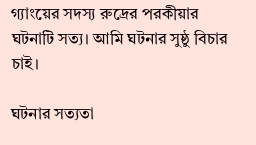গ্যাংয়ের সদস্য রুদ্রের পরকীয়ার  ঘটনাটি সত্য। আমি ঘটনার সুষ্ঠু বিচার চাই।

ঘটনার সত্যতা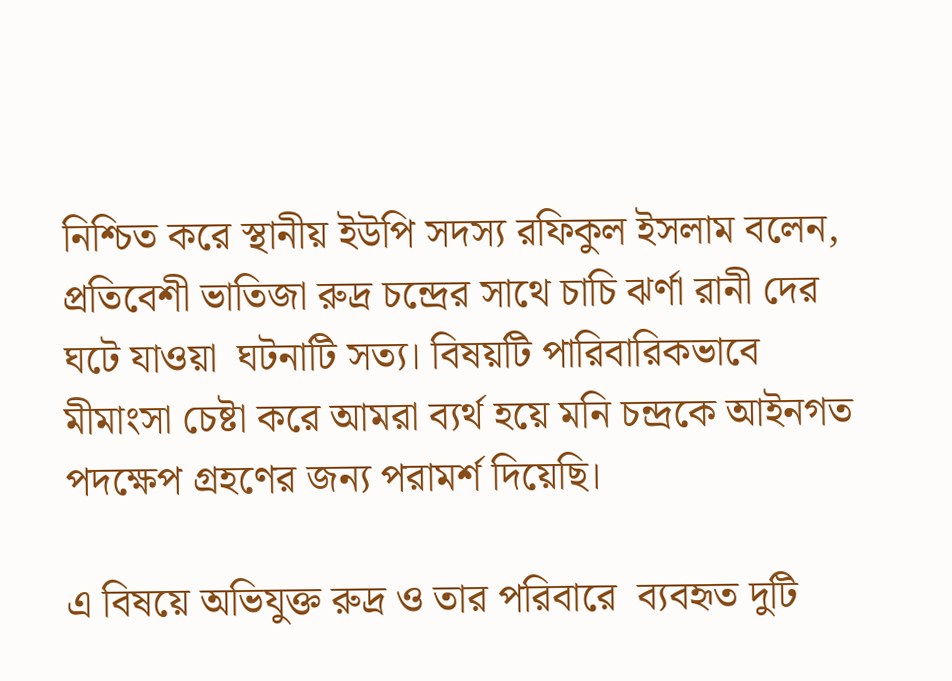নিশ্চিত করে স্থানীয় ইউপি সদস্য রফিকুল ইসলাম বলেন, প্রতিবেশী ভাতিজা রুদ্র চন্দ্রের সাথে চাচি ঝর্ণা রানী দের ঘটে যাওয়া  ঘটনাটি সত্য। বিষয়টি পারিবারিকভাবে মীমাংসা চেষ্টা করে আমরা ব্যর্থ হয়ে মনি চন্দ্রকে আইনগত পদক্ষেপ গ্রহণের জন্য পরামর্শ দিয়েছি।

এ বিষয়ে অভিযুক্ত রুদ্র ও তার পরিবারে  ব্যবহৃত দুটি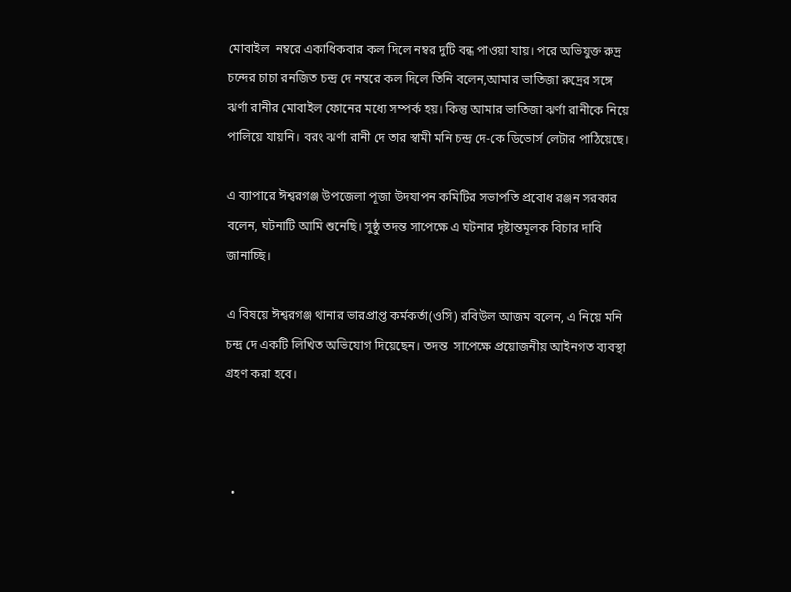মোবাইল  নম্বরে একাধিকবার কল দিলে নম্বর দুটি বন্ধ পাওয়া যায়। পরে অভিযুক্ত রুদ্র চন্দের চাচা রনজিত চন্দ্র দে নম্বরে কল দিলে তিনি বলেন,আমার ভাতিজা রুদ্রের সঙ্গে ঝর্ণা রানীর মোবাইল ফোনের মধ্যে সম্পর্ক হয়। কিন্তু আমার ভাতিজা ঝর্ণা রানীকে নিয়ে পালিয়ে যায়নি। বরং ঝর্ণা রানী দে তার স্বামী মনি চন্দ্র দে-কে ডিভোর্স লেটার পাঠিয়েছে।

এ ব্যাপারে ঈশ্বরগঞ্জ উপজেলা পূজা উদযাপন কমিটির সভাপতি প্রবোধ রঞ্জন সরকার বলেন, ঘটনাটি আমি শুনেছি। সুষ্ঠু তদন্ত সাপেক্ষে এ ঘটনার দৃষ্টান্তমূলক বিচার দাবি জানাচ্ছি।

এ বিষয়ে ঈশ্বরগঞ্জ থানার ভারপ্রাপ্ত কর্মকর্তা(ওসি) রবিউল আজম বলেন, এ নিয়ে মনি চন্দ্র দে একটি লিখিত অভিযোগ দিয়েছেন। তদন্ত  সাপেক্ষে প্রয়োজনীয় আইনগত ব্যবস্থা গ্রহণ করা হবে।



  •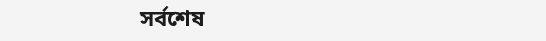সর্বশেষ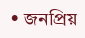• জনপ্রিয়